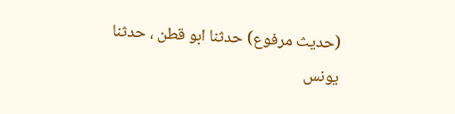(حديث مرفوع) حدثنا ابو قطن ، حدثنا يونس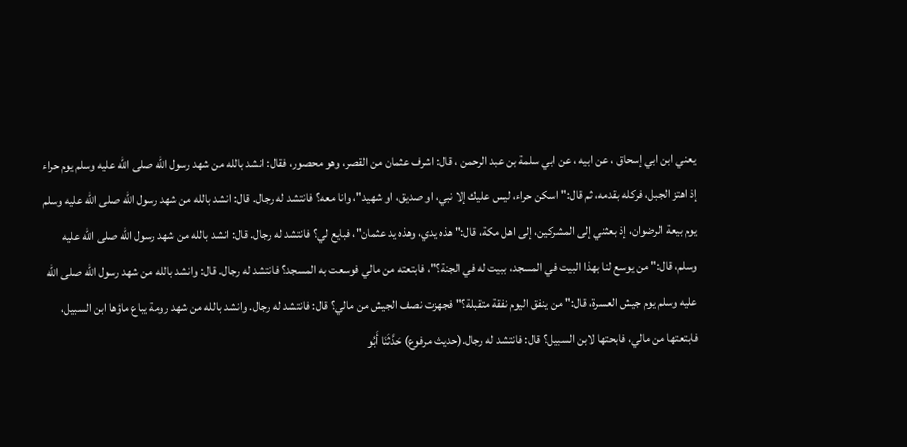يعني ابن ابي إسحاق ، عن ابيه ، عن ابي سلمة بن عبد الرحمن ، قال: اشرف عثمان من القصر، وهو محصور، فقال: انشد بالله من شهد رسول الله صلى الله عليه وسلم يوم حراء إذ اهتز الجبل، فركله بقدمه، ثم قال:" اسكن حراء، ليس عليك إلا نبي، او صديق، او شهيد"، وانا معه؟ فانتشد له رجال. قال: انشد بالله من شهد رسول الله صلى الله عليه وسلم يوم بيعة الرضوان، إذ بعثني إلى المشركين، إلى اهل مكة، قال:" هذه يدي، وهذه يد عثمان"، فبايع لي؟ فانتشد له رجال. قال: انشد بالله من شهد رسول الله صلى الله عليه وسلم، قال:" من يوسع لنا بهذا البيت في المسجد، ببيت له في الجنة؟"، فابتعته من مالي فوسعت به المسجد؟ فانتشد له رجال. قال: وانشد بالله من شهد رسول الله صلى الله عليه وسلم يوم جيش العسرة، قال:" من ينفق اليوم نفقة متقبلة؟" فجهزت نصف الجيش من مالي؟ قال: فانتشد له رجال. وانشد بالله من شهد رومة يباع ماؤها ابن السبيل، فابتعتها من مالي، فابحتها لابن السبيل؟ قال: فانتشد له رجال.(حديث مرفوع) حَدَّثَنَا أَبُو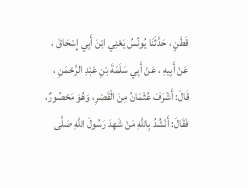قَطَنٍ ، حَدَّثَنَا يُونُسُ يَعْنِي ابْنَ أَبِي إِسْحَاقَ ، عَنْ أَبِيهِ ، عَنْ أَبِي سَلَمَةَ بْنِ عَبْدِ الرَّحْمَنِ ، قَالَ: أَشْرَفَ عُثْمَانُ مِنَ الْقَصْرِ، وَهُوَ مَحْصُورٌ، فَقَالَ: أَنْشُدُ بِاللَّهِ مَنْ شَهِدَ رَسُولَ اللَّهِ صَلَّى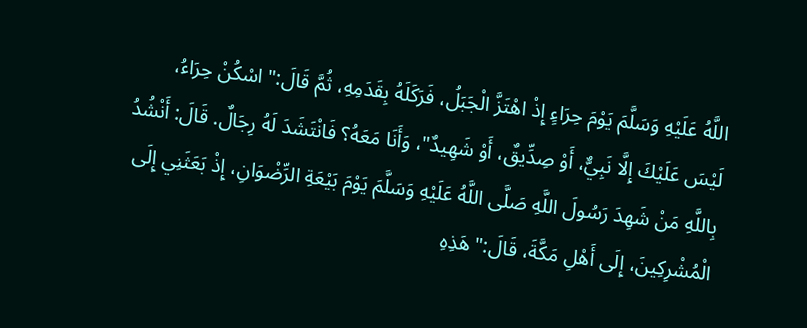اللَّهُ عَلَيْهِ وَسَلَّمَ يَوْمَ حِرَاءٍ إِذْ اهْتَزَّ الْجَبَلُ، فَرَكَلَهُ بِقَدَمِهِ، ثُمَّ قَالَ:" اسْكُنْ حِرَاءُ، لَيْسَ عَلَيْكَ إِلَّا نَبِيٌّ، أَوْ صِدِّيقٌ، أَوْ شَهِيدٌ"، وَأَنَا مَعَهُ؟ فَانْتَشَدَ لَهُ رِجَالٌ. قَالَ: أَنْشُدُ بِاللَّهِ مَنْ شَهِدَ رَسُولَ اللَّهِ صَلَّى اللَّهُ عَلَيْهِ وَسَلَّمَ يَوْمَ بَيْعَةِ الرِّضْوَانِ، إِذْ بَعَثَنِي إِلَى الْمُشْرِكِينَ، إِلَى أَهْلِ مَكَّةَ، قَالَ:" هَذِهِ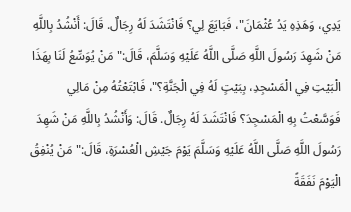يَدِي، وَهَذِهِ يَدُ عُثْمَانَ"، فَبَايَعَ لِي؟ فَانْتَشَدَ لَهُ رِجَالٌ. قَالَ: أَنْشُدُ بِاللَّهِ مَنْ شَهِدَ رَسُولَ اللَّهِ صَلَّى اللَّهُ عَلَيْهِ وَسَلَّمَ، قَالَ:" مَنْ يُوَسِّعُ لَنَا بِهَذَا الْبَيْتِ فِي الْمَسْجِدِ، بِبَيْتٍ لَهُ فِي الْجَنَّةِ؟"، فَابْتَعْتُهُ مِنْ مَالِي فَوَسَّعْتُ بِهِ الْمَسْجِدَ؟ فَانْتَشَدَ لَهُ رِجَالٌ. قَالَ: وَأَنْشُدُ بِاللَّهِ مَنْ شَهِدَ رَسُولَ اللَّهِ صَلَّى اللَّهُ عَلَيْهِ وَسَلَّمَ يَوْمَ جَيْشِ الْعُسْرَةِ، قَالَ:" مَنْ يُنْفِقُ الْيَوْمَ نَفَقَةً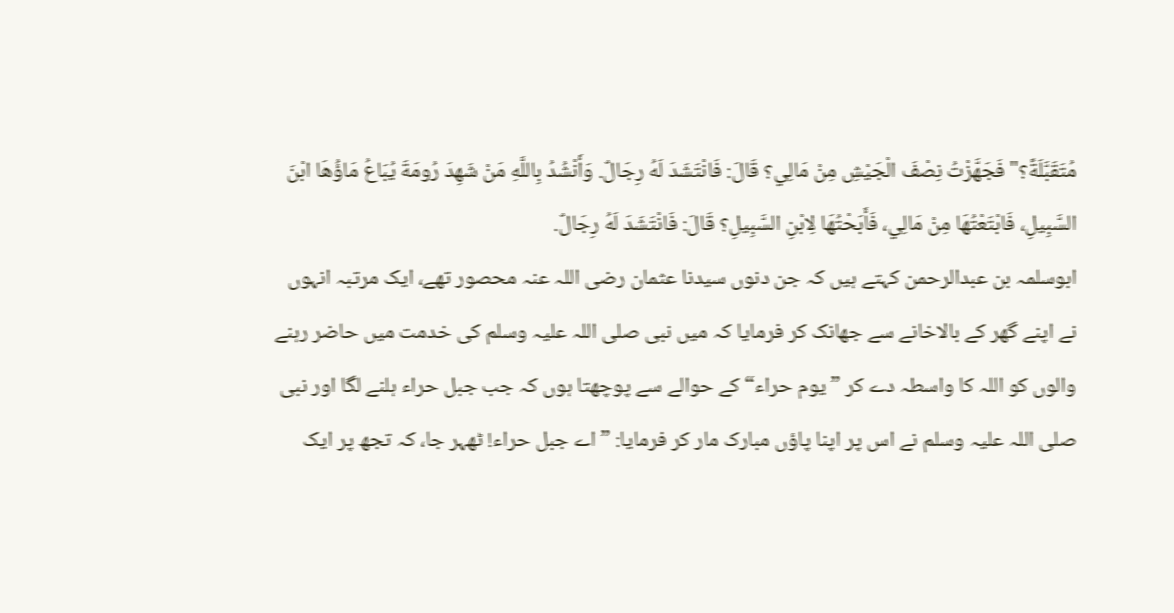مُتَقَبَّلَةً؟" فَجَهَّزْتُ نِصْفَ الْجَيْشِ مِنْ مَالِي؟ قَالَ: فَانْتَشَدَ لَهُ رِجَالٌ. وَأَنْشُدُ بِاللَّهِ مَنْ شَهِدَ رُومَةَ يُبَاعُ مَاؤُهَا ابْنَ السَّبِيلِ، فَابْتَعْتُهَا مِنْ مَالِي، فَأَبَحْتُهَا لِابْنِ السَّبِيلِ؟ قَالَ: فَانْتَشَدَ لَهُ رِجَالٌ.
ابوسلمہ بن عبدالرحمن کہتے ہیں کہ جن دنوں سیدنا عثمان رضی اللہ عنہ محصور تھے، ایک مرتبہ انہوں نے اپنے گھر کے بالاخانے سے جھانک کر فرمایا کہ میں نبی صلی اللہ علیہ وسلم کی خدمت میں حاضر رہنے والوں کو اللہ کا واسطہ دے کر ”یوم حراء“ کے حوالے سے پوچھتا ہوں کہ جب جبل حراء ہلنے لگا اور نبی صلی اللہ علیہ وسلم نے اس پر اپنا پاؤں مبارک مار کر فرمایا: ”اے جبل حراء! ٹھہر جا، کہ تجھ پر ایک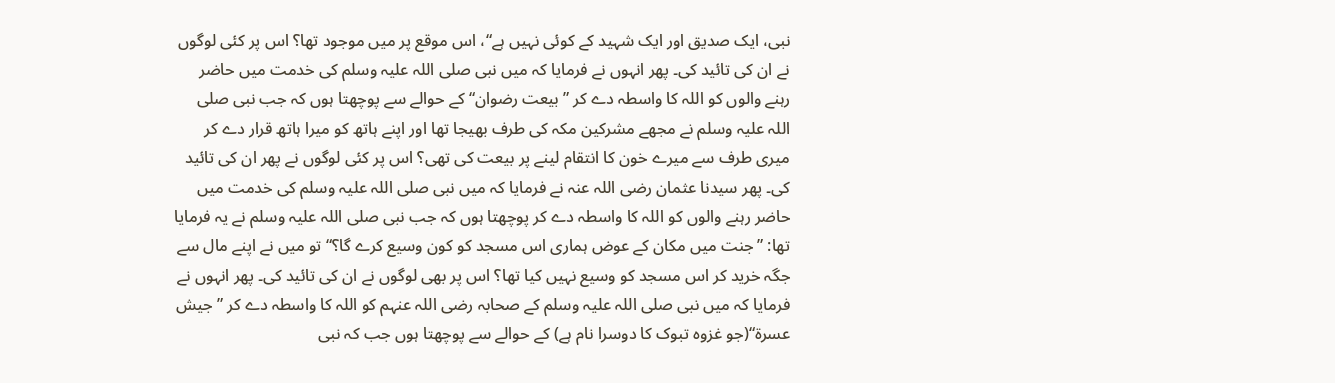نبی، ایک صدیق اور ایک شہید کے کوئی نہیں ہے“، اس موقع پر میں موجود تھا؟ اس پر کئی لوگوں نے ان کی تائید کی۔ پھر انہوں نے فرمایا کہ میں نبی صلی اللہ علیہ وسلم کی خدمت میں حاضر رہنے والوں کو اللہ کا واسطہ دے کر ”بیعت رضوان“ کے حوالے سے پوچھتا ہوں کہ جب نبی صلی اللہ علیہ وسلم نے مجھے مشرکین مکہ کی طرف بھیجا تھا اور اپنے ہاتھ کو میرا ہاتھ قرار دے کر میری طرف سے میرے خون کا انتقام لینے پر بیعت کی تھی؟ اس پر کئی لوگوں نے پھر ان کی تائید کی۔ پھر سیدنا عثمان رضی اللہ عنہ نے فرمایا کہ میں نبی صلی اللہ علیہ وسلم کی خدمت میں حاضر رہنے والوں کو اللہ کا واسطہ دے کر پوچھتا ہوں کہ جب نبی صلی اللہ علیہ وسلم نے یہ فرمایا تھا: ”جنت میں مکان کے عوض ہماری اس مسجد کو کون وسیع کرے گا؟“ تو میں نے اپنے مال سے جگہ خرید کر اس مسجد کو وسیع نہیں کیا تھا؟ اس پر بھی لوگوں نے ان کی تائید کی۔ پھر انہوں نے فرمایا کہ میں نبی صلی اللہ علیہ وسلم کے صحابہ رضی اللہ عنہم کو اللہ کا واسطہ دے کر ”جیش عسرۃ“(جو غزوہ تبوک کا دوسرا نام ہے) کے حوالے سے پوچھتا ہوں جب کہ نبی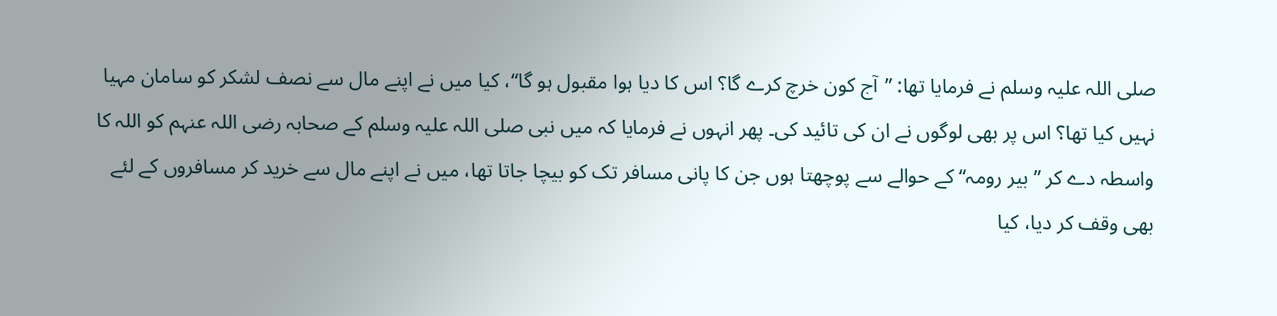صلی اللہ علیہ وسلم نے فرمایا تھا: ”آج کون خرچ کرے گا؟ اس کا دیا ہوا مقبول ہو گا“، کیا میں نے اپنے مال سے نصف لشکر کو سامان مہیا نہیں کیا تھا؟ اس پر بھی لوگوں نے ان کی تائید کی۔ پھر انہوں نے فرمایا کہ میں نبی صلی اللہ علیہ وسلم کے صحابہ رضی اللہ عنہم کو اللہ کا واسطہ دے کر ”بیر رومہ“ کے حوالے سے پوچھتا ہوں جن کا پانی مسافر تک کو بیچا جاتا تھا، میں نے اپنے مال سے خرید کر مسافروں کے لئے بھی وقف کر دیا، کیا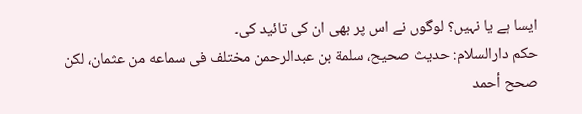ایسا ہے یا نہیں؟ لوگوں نے اس پر بھی ان کی تائید کی۔
حكم دارالسلام: حديث صحيح، سلمة بن عبدالرحمن مختلف فى سماعه من عثمان، لكن صحح أحمد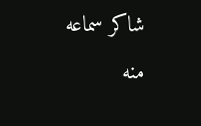شاكر سماعه منه